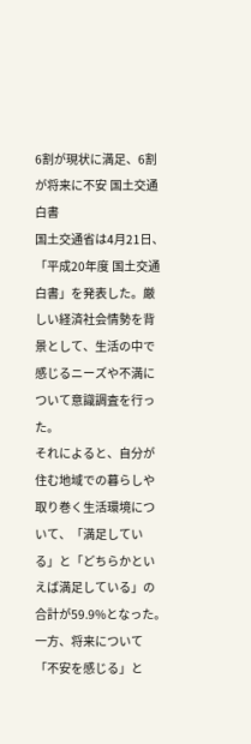6割が現状に満足、6割が将来に不安 国土交通白書
国土交通省は4月21日、「平成20年度 国土交通白書」を発表した。厳しい経済社会情勢を背景として、生活の中で感じるニーズや不満について意識調査を行った。
それによると、自分が住む地域での暮らしや取り巻く生活環境について、「満足している」と「どちらかといえば満足している」の合計が59.9%となった。一方、将来について「不安を感じる」と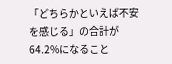「どちらかといえば不安を感じる」の合計が64.2%になること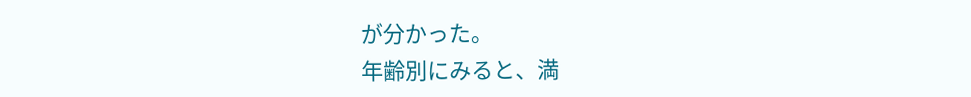が分かった。
年齢別にみると、満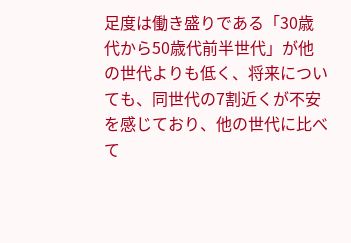足度は働き盛りである「30歳代から50歳代前半世代」が他の世代よりも低く、将来についても、同世代の7割近くが不安を感じており、他の世代に比べて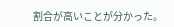割合が高いことが分かった。